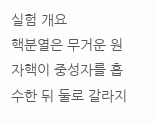실험 개요
핵분열은 무거운 원자핵이 중성자를 흡수한 뒤 둘로 갈라지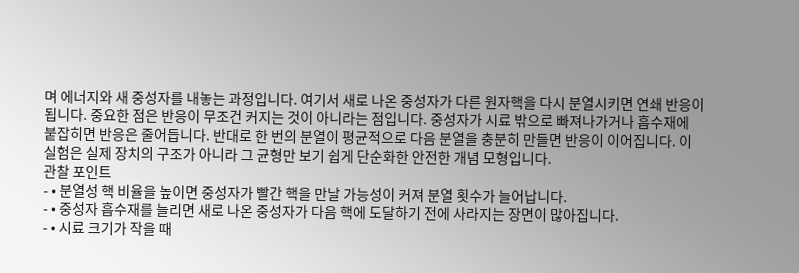며 에너지와 새 중성자를 내놓는 과정입니다. 여기서 새로 나온 중성자가 다른 원자핵을 다시 분열시키면 연쇄 반응이 됩니다. 중요한 점은 반응이 무조건 커지는 것이 아니라는 점입니다. 중성자가 시료 밖으로 빠져나가거나 흡수재에 붙잡히면 반응은 줄어듭니다. 반대로 한 번의 분열이 평균적으로 다음 분열을 충분히 만들면 반응이 이어집니다. 이 실험은 실제 장치의 구조가 아니라 그 균형만 보기 쉽게 단순화한 안전한 개념 모형입니다.
관찰 포인트
- • 분열성 핵 비율을 높이면 중성자가 빨간 핵을 만날 가능성이 커져 분열 횟수가 늘어납니다.
- • 중성자 흡수재를 늘리면 새로 나온 중성자가 다음 핵에 도달하기 전에 사라지는 장면이 많아집니다.
- • 시료 크기가 작을 때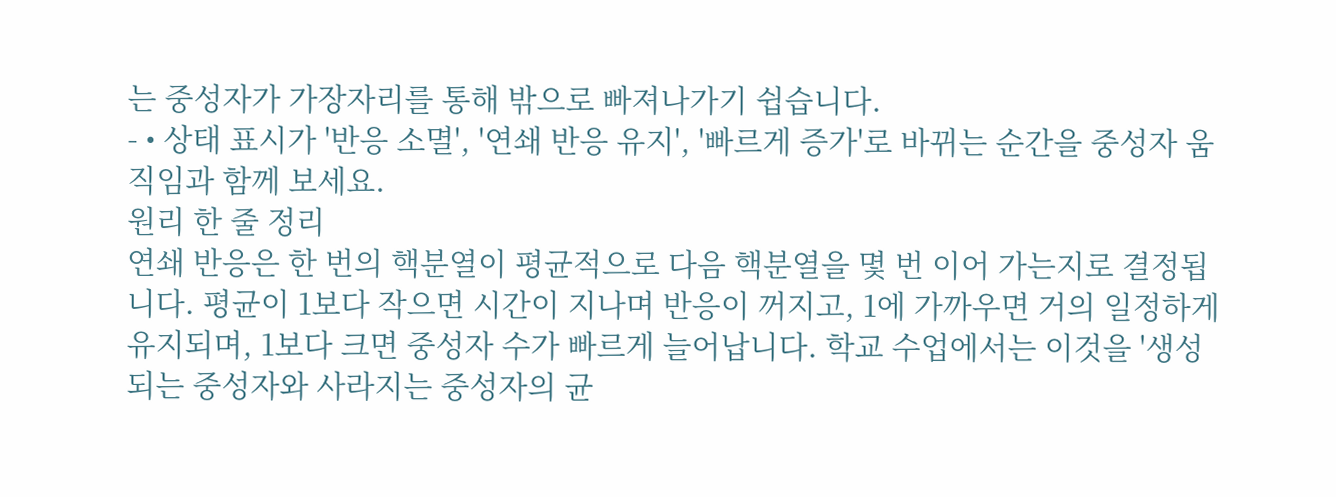는 중성자가 가장자리를 통해 밖으로 빠져나가기 쉽습니다.
- • 상태 표시가 '반응 소멸', '연쇄 반응 유지', '빠르게 증가'로 바뀌는 순간을 중성자 움직임과 함께 보세요.
원리 한 줄 정리
연쇄 반응은 한 번의 핵분열이 평균적으로 다음 핵분열을 몇 번 이어 가는지로 결정됩니다. 평균이 1보다 작으면 시간이 지나며 반응이 꺼지고, 1에 가까우면 거의 일정하게 유지되며, 1보다 크면 중성자 수가 빠르게 늘어납니다. 학교 수업에서는 이것을 '생성되는 중성자와 사라지는 중성자의 균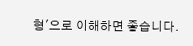형'으로 이해하면 좋습니다.